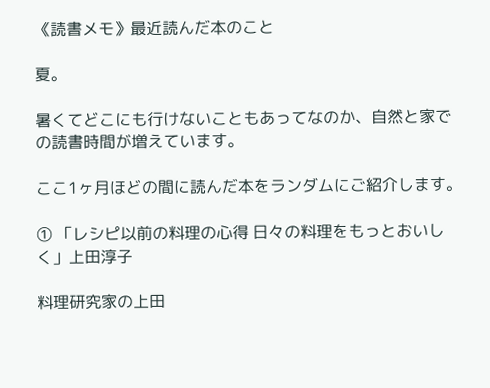《読書メモ》最近読んだ本のこと

夏。

暑くてどこにも行けないこともあってなのか、自然と家での読書時間が増えています。

ここ1ヶ月ほどの間に読んだ本をランダムにご紹介します。

① 「レシピ以前の料理の心得 日々の料理をもっとおいしく」上田淳子

料理研究家の上田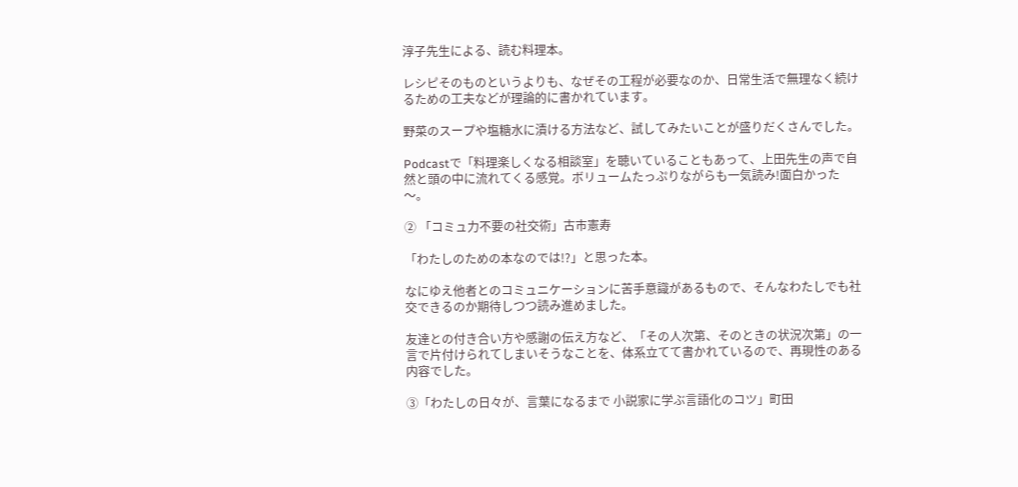淳子先生による、読む料理本。

レシピそのものというよりも、なぜその工程が必要なのか、日常生活で無理なく続けるための工夫などが理論的に書かれています。

野菜のスープや塩糖水に漬ける方法など、試してみたいことが盛りだくさんでした。

Podcastで「料理楽しくなる相談室」を聴いていることもあって、上田先生の声で自然と頭の中に流れてくる感覚。ボリュームたっぷりながらも一気読み!面白かった〜。

② 「コミュ力不要の社交術」古市憲寿

「わたしのための本なのでは!?」と思った本。

なにゆえ他者とのコミュニケーションに苦手意識があるもので、そんなわたしでも社交できるのか期待しつつ読み進めました。

友達との付き合い方や感謝の伝え方など、「その人次第、そのときの状況次第」の一言で片付けられてしまいそうなことを、体系立てて書かれているので、再現性のある内容でした。

③「わたしの日々が、言葉になるまで 小説家に学ぶ言語化のコツ」町田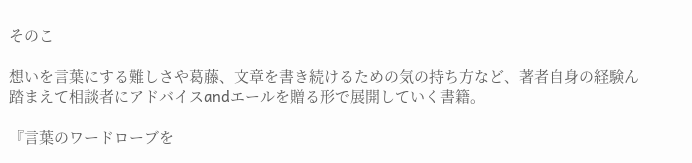そのこ

想いを言葉にする難しさや葛藤、文章を書き続けるための気の持ち方など、著者自身の経験ん踏まえて相談者にアドバイスandエールを贈る形で展開していく書籍。

『言葉のワードローブを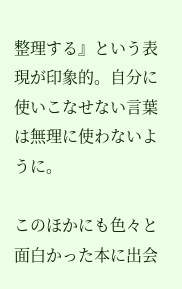整理する』という表現が印象的。自分に使いこなせない言葉は無理に使わないように。

このほかにも色々と面白かった本に出会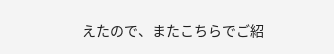えたので、またこちらでご紹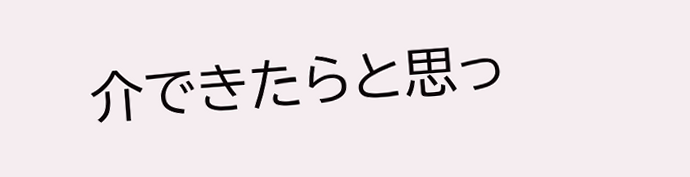介できたらと思っ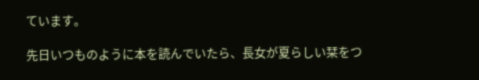ています。

先日いつものように本を読んでいたら、長女が夏らしい栞をつ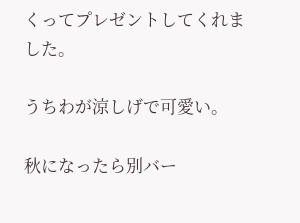くってプレゼントしてくれました。

うちわが涼しげで可愛い。

秋になったら別バー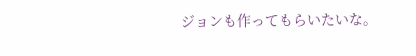ジョンも作ってもらいたいな。